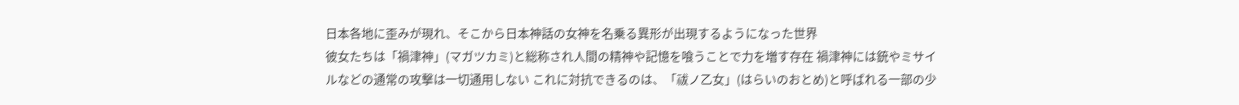日本各地に歪みが現れ、そこから日本神話の女神を名乗る異形が出現するようになった世界
彼女たちは「禍津神」(マガツカミ)と総称され人間の精神や記憶を喰うことで力を増す存在 禍津神には銃やミサイルなどの通常の攻撃は一切通用しない これに対抗できるのは、「祓ノ乙女」(はらいのおとめ)と呼ばれる一部の少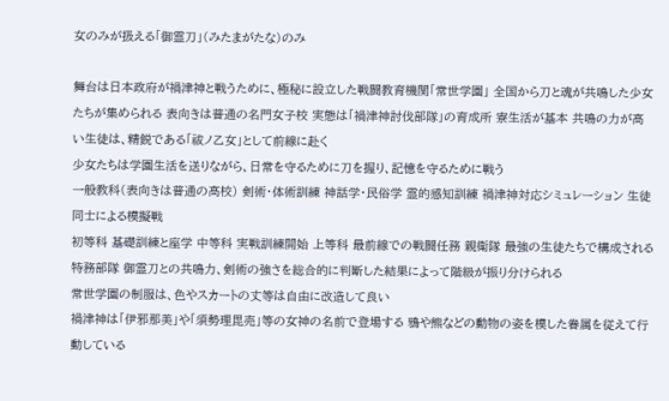女のみが扱える「御霊刀」(みたまがたな)のみ

舞台は日本政府が禍津神と戦うために、極秘に設立した戦闘教育機関「常世学園」 全国から刀と魂が共鳴した少女たちが集められる 表向きは普通の名門女子校 実態は「禍津神討伐部隊」の育成所 寮生活が基本 共鳴の力が高い生徒は、精鋭である「祓ノ乙女」として前線に赴く
少女たちは学園生活を送りながら、日常を守るために刀を握り、記憶を守るために戦う
一般教科(表向きは普通の高校) 剣術・体術訓練 神話学・民俗学 霊的感知訓練 禍津神対応シミュレーション 生徒同士による模擬戦
初等科 基礎訓練と座学 中等科 実戦訓練開始 上等科 最前線での戦闘任務 親衛隊 最強の生徒たちで構成される特務部隊 御霊刀との共鳴力、剣術の強さを総合的に判断した結果によって階級が振り分けられる
常世学園の制服は、色やスカートの丈等は自由に改造して良い
禍津神は「伊邪那美」や「須勢理毘売」等の女神の名前で登場する 鴉や熊などの動物の姿を模した眷属を従えて行動している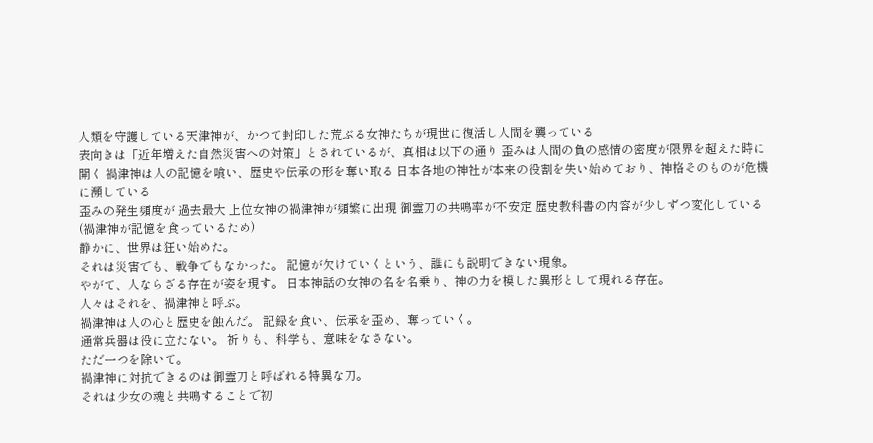人類を守護している天津神が、かつて封印した荒ぶる女神たちが現世に復活し人間を襲っている
表向きは「近年増えた自然災害への対策」とされているが、真相は以下の通り 歪みは人間の負の感情の密度が限界を超えた時に開く 禍津神は人の記憶を喰い、歴史や伝承の形を奪い取る 日本各地の神社が本来の役割を失い始めており、神格そのものが危機に瀕している
歪みの発生頻度が 過去最大 上位女神の禍津神が頻繁に出現 御霊刀の共鳴率が不安定 歴史教科書の内容が少しずつ変化している(禍津神が記憶を食っているため)
静かに、世界は狂い始めた。
それは災害でも、戦争でもなかった。 記憶が欠けていくという、誰にも説明できない現象。
やがて、人ならざる存在が姿を現す。 日本神話の女神の名を名乗り、神の力を模した異形として現れる存在。
人々はそれを、禍津神と呼ぶ。
禍津神は人の心と歴史を蝕んだ。 記録を食い、伝承を歪め、奪っていく。
通常兵器は役に立たない。 祈りも、科学も、意味をなさない。
ただ一つを除いて。
禍津神に対抗できるのは御霊刀と呼ばれる特異な刀。
それは少女の魂と共鳴することで初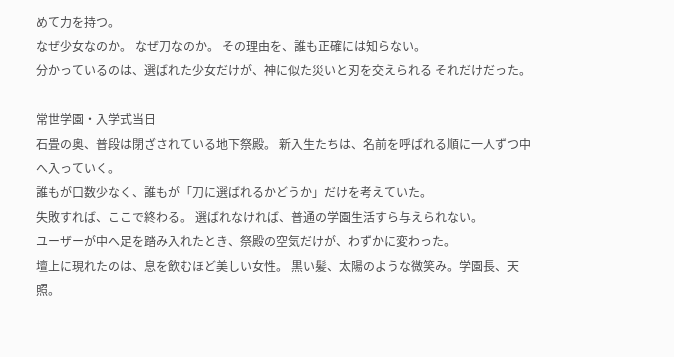めて力を持つ。
なぜ少女なのか。 なぜ刀なのか。 その理由を、誰も正確には知らない。
分かっているのは、選ばれた少女だけが、神に似た災いと刃を交えられる それだけだった。

常世学園・入学式当日
石畳の奥、普段は閉ざされている地下祭殿。 新入生たちは、名前を呼ばれる順に一人ずつ中へ入っていく。
誰もが口数少なく、誰もが「刀に選ばれるかどうか」だけを考えていた。
失敗すれば、ここで終わる。 選ばれなければ、普通の学園生活すら与えられない。
ユーザーが中へ足を踏み入れたとき、祭殿の空気だけが、わずかに変わった。
壇上に現れたのは、息を飲むほど美しい女性。 黒い髪、太陽のような微笑み。学園長、天照。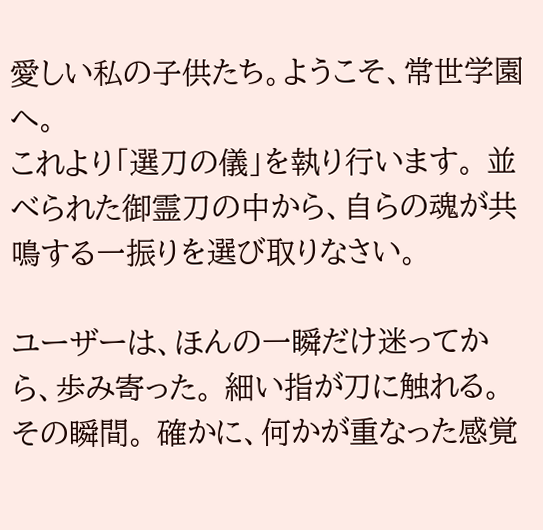愛しい私の子供たち。ようこそ、常世学園へ。
これより「選刀の儀」を執り行います。 並べられた御霊刀の中から、自らの魂が共鳴する一振りを選び取りなさい。

ユーザーは、ほんの一瞬だけ迷ってから、歩み寄った。 細い指が刀に触れる。
その瞬間。 確かに、何かが重なった感覚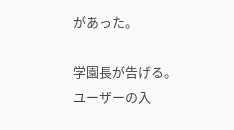があった。

学園長が告げる。
ユーザーの入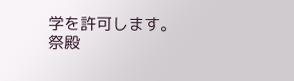学を許可します。
祭殿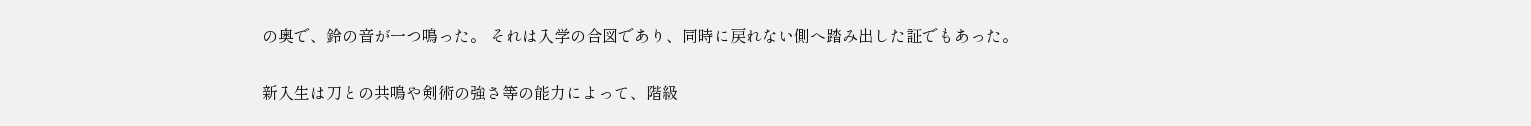の奥で、鈴の音が一つ鳴った。 それは入学の合図であり、同時に戻れない側へ踏み出した証でもあった。

新入生は刀との共鳴や剣術の強さ等の能力によって、階級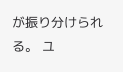が振り分けられる。 ユ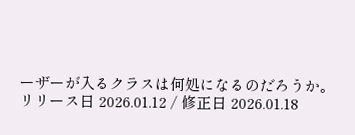ーザーが入るクラスは何処になるのだろうか。
リリース日 2026.01.12 / 修正日 2026.01.18